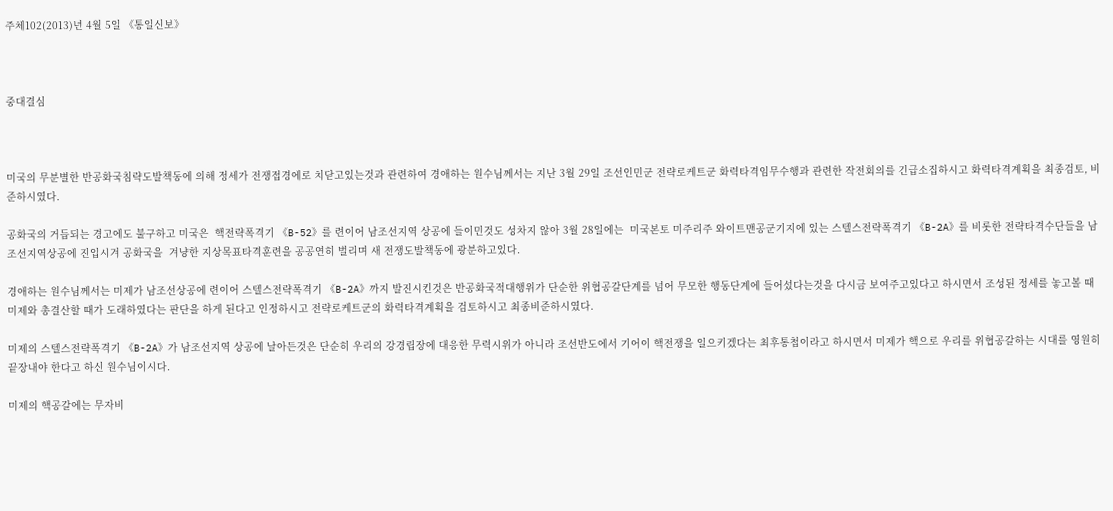주체102(2013)년 4월 5일 《통일신보》



중대결심



미국의 무분별한 반공화국침략도발책동에 의해 정세가 전쟁접경에로 치닫고있는것과 관련하여 경애하는 원수님께서는 지난 3월 29일 조선인민군 전략로케트군 화력타격임무수행과 관련한 작전회의를 긴급소집하시고 화력타격계획을 최종검토, 비준하시였다.

공화국의 거듭되는 경고에도 불구하고 미국은  핵전략폭격기 《B-52》를 련이어 남조선지역 상공에 들이민것도 성차지 않아 3월 28일에는  미국본토 미주리주 와이트맨공군기지에 있는 스텔스전략폭격기 《B-2A》를 비롯한 전략타격수단들을 남조선지역상공에 진입시겨 공화국을  겨냥한 지상목표타격훈련을 공공연히 벌리며 새 전쟁도발책동에 광분하고있다.

경애하는 원수님께서는 미제가 남조선상공에 련이어 스텔스전략폭격기 《B-2A》까지 발진시킨것은 반공화국적대행위가 단순한 위협공갈단계를 넘어 무모한 행동단계에 들어섰다는것을 다시금 보여주고있다고 하시면서 조성된 정세를 놓고볼 때 미제와 총결산할 때가 도래하였다는 판단을 하게 된다고 인정하시고 전략로케트군의 화력타격계획을 검토하시고 최종비준하시였다.

미제의 스텔스전략폭격기 《B-2A》가 남조선지역 상공에 날아든것은 단순히 우리의 강경립장에 대응한 무력시위가 아니라 조선반도에서 기어이 핵전쟁을 일으키겠다는 최후통첩이라고 하시면서 미제가 핵으로 우리를 위협공갈하는 시대를 영원히 끝장내야 한다고 하신 원수님이시다.

미제의 핵공갈에는 무자비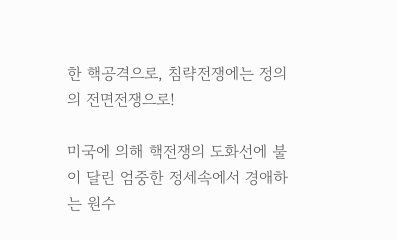한 핵공격으로, 침략전쟁에는 정의의 전면전쟁으로!

미국에 의해 핵전쟁의 도화선에 불이 달린 엄중한 정세속에서 경애하는 원수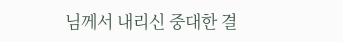님께서 내리신 중대한 결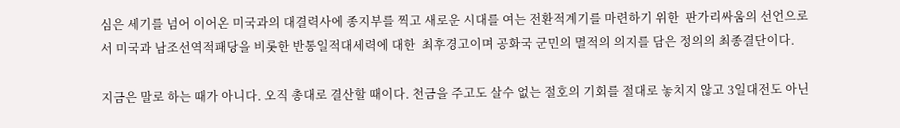심은 세기를 넘어 이어온 미국과의 대결력사에 종지부를 찍고 새로운 시대를 여는 전환적계기를 마련하기 위한  판가리싸움의 선언으로서 미국과 남조선역적패당을 비롯한 반통일적대세력에 대한  최후경고이며 공화국 군민의 멸적의 의지를 담은 정의의 최종결단이다.

지금은 말로 하는 때가 아니다. 오직 총대로 결산할 때이다. 천금을 주고도 살수 없는 절호의 기회를 절대로 놓치지 않고 3일대전도 아닌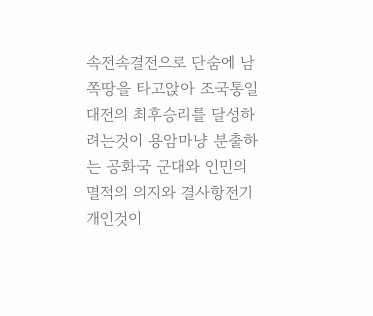속전속결전으로 단숨에 남쪽땅을 타고앉아 조국통일대전의 최후승리를 달성하려는것이 용암마냥 분출하는 공화국 군대와 인민의 멸적의 의지와 결사항전기개인것이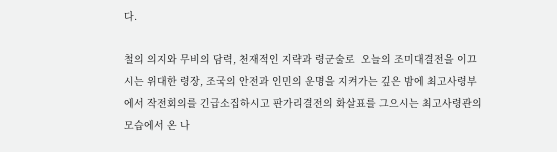다.

철의 의지와 무비의 담력, 천재적인 지략과 령군술로  오늘의 조미대결전을 이끄시는 위대한 령장, 조국의 안전과 인민의 운명을 지켜가는 깊은 밤에 최고사령부에서 작전회의를 긴급소집하시고 판가리결전의 화살표를 그으시는 최고사령관의 모습에서 온 나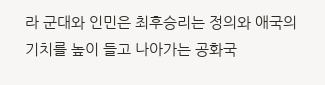라 군대와 인민은 최후승리는 정의와 애국의 기치를 높이 들고 나아가는 공화국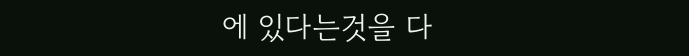에 있다는것을 다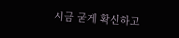시금 굳게 확신하고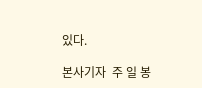있다.

본사기자  주 일 봉